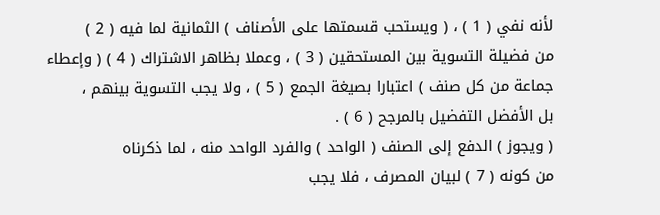لأنه نفي ( 1 ) ، ( ويستحب قسمتها على الأصناف ) الثمانية لما فيه ( 2 )
من فضيلة التسوية بين المستحقين ( 3 ) ، وعملا بظاهر الاشتراك ( 4 ) ( وإعطاء
جماعة من كل صنف ) اعتبارا بصيغة الجمع ( 5 ) ، ولا يجب التسوية بينهم ،
بل الأفضل التفضيل بالمرجح ( 6 ) .
( ويجوز ) الدفع إلى الصنف ( الواحد ) والفرد الواحد منه ، لما ذكرناه
من كونه ( 7 ) لبيان المصرف ، فلا يجب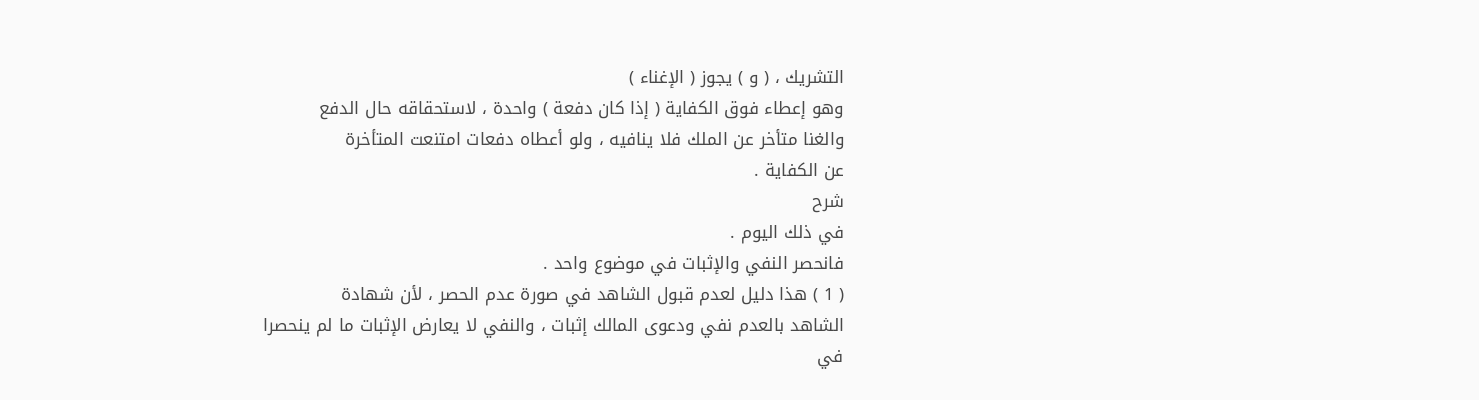التشريك ، ( و ) يجوز ( الإغناء )
وهو إعطاء فوق الكفاية ( إذا كان دفعة ) واحدة ، لاستحقاقه حال الدفع
والغنا متأخر عن الملك فلا ينافيه ، ولو أعطاه دفعات امتنعت المتأخرة
عن الكفاية .
شرح
في ذلك اليوم .
فانحصر النفي والإثبات في موضوع واحد .
( 1 ) هذا دليل لعدم قبول الشاهد في صورة عدم الحصر ، لأن شهادة
الشاهد بالعدم نفي ودعوى المالك إثبات ، والنفي لا يعارض الإثبات ما لم ينحصرا
في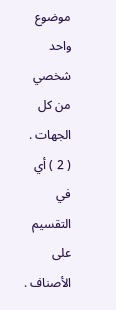موضوع واحد شخصي من كل الجهات .
( 2 ) أي في التقسيم على الأصناف .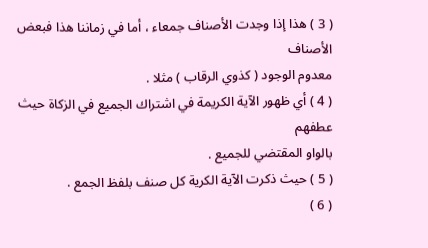( 3 ) هذا إذا وجدت الأصناف جمعاء ، أما في زماننا هذا فبعض الأصناف
معدوم الوجود ( كذوي الرقاب ) مثلا .
( 4 ) أي ظهور الآية الكريمة في اشتراك الجميع في الزكاة حيث عطفهم
بالواو المقتضي للجميع .
( 5 ) حيث ذكرت الآية الكرية كل صنف بلفظ الجمع .
( 6 )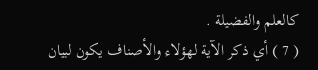كالعلم والفضيلة .
( 7 ) أي ذكر الآية لهؤلاء والأصناف يكون لبيان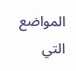المواضع التي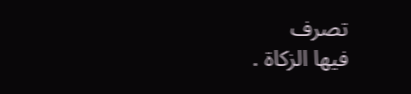تصرف
فيها الزكاة .